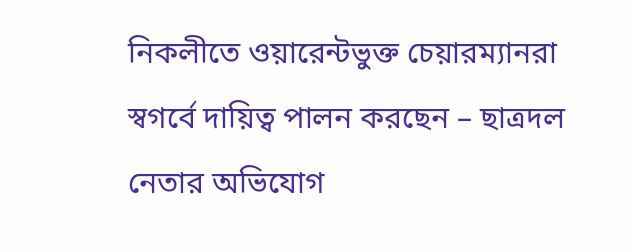নিকলীতে ওয়ারেন্টভুক্ত চেয়ারম্যানরা স্বগর্বে দায়িত্ব পালন করছেন – ছাত্রদল নেতার অভিযোগ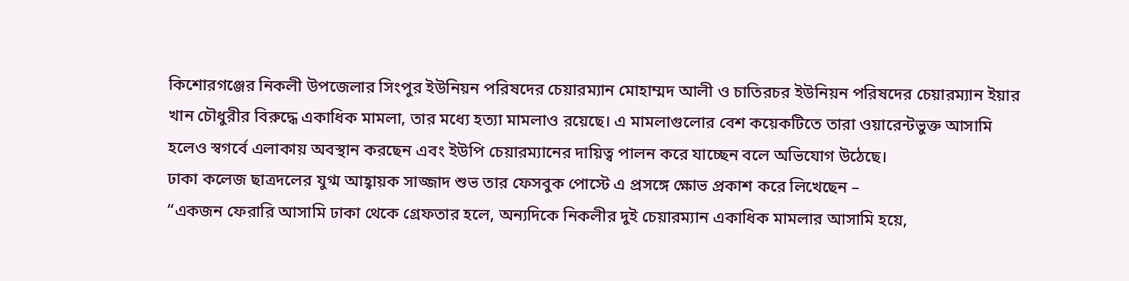কিশোরগঞ্জের নিকলী উপজেলার সিংপুর ইউনিয়ন পরিষদের চেয়ারম্যান মোহাম্মদ আলী ও চাতিরচর ইউনিয়ন পরিষদের চেয়ারম্যান ইয়ার খান চৌধুরীর বিরুদ্ধে একাধিক মামলা, তার মধ্যে হত্যা মামলাও রয়েছে। এ মামলাগুলোর বেশ কয়েকটিতে তারা ওয়ারেন্টভুক্ত আসামি হলেও স্বগর্বে এলাকায় অবস্থান করছেন এবং ইউপি চেয়ারম্যানের দায়িত্ব পালন করে যাচ্ছেন বলে অভিযোগ উঠেছে।
ঢাকা কলেজ ছাত্রদলের যুগ্ম আহ্বায়ক সাজ্জাদ শুভ তার ফেসবুক পোস্টে এ প্রসঙ্গে ক্ষোভ প্রকাশ করে লিখেছেন –
“একজন ফেরারি আসামি ঢাকা থেকে গ্রেফতার হলে, অন্যদিকে নিকলীর দুই চেয়ারম্যান একাধিক মামলার আসামি হয়ে,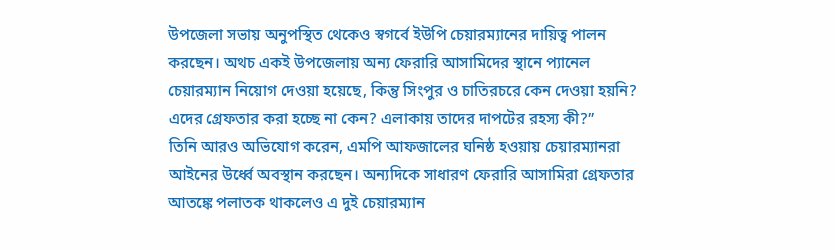উপজেলা সভায় অনুপস্থিত থেকেও স্বগর্বে ইউপি চেয়ারম্যানের দায়িত্ব পালন করছেন। অথচ একই উপজেলায় অন্য ফেরারি আসামিদের স্থানে প্যানেল চেয়ারম্যান নিয়োগ দেওয়া হয়েছে, কিন্তু সিংপুর ও চাতিরচরে কেন দেওয়া হয়নি? এদের গ্রেফতার করা হচ্ছে না কেন? এলাকায় তাদের দাপটের রহস্য কী?”
তিনি আরও অভিযোগ করেন, এমপি আফজালের ঘনিষ্ঠ হওয়ায় চেয়ারম্যানরা আইনের উর্ধ্বে অবস্থান করছেন। অন্যদিকে সাধারণ ফেরারি আসামিরা গ্রেফতার আতঙ্কে পলাতক থাকলেও এ দুই চেয়ারম্যান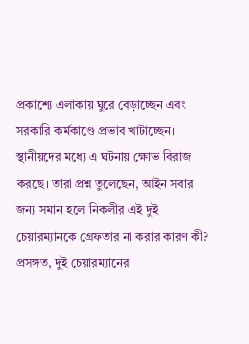প্রকাশ্যে এলাকায় ঘুরে বেড়াচ্ছেন এবং সরকারি কর্মকাণ্ডে প্রভাব খাটাচ্ছেন।
স্থানীয়দের মধ্যে এ ঘটনায় ক্ষোভ বিরাজ করছে। তারা প্রশ্ন তুলেছেন, আইন সবার জন্য সমান হলে নিকলীর এই দুই চেয়ারম্যানকে গ্রেফতার না করার কারণ কী?
প্রসঙ্গত, দুই চেয়ারম্যানের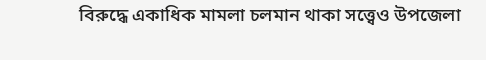বিরুদ্ধে একাধিক মামলা চলমান থাকা সত্ত্বেও উপজেলা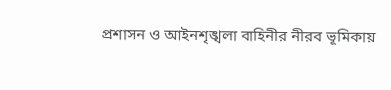প্রশাসন ও আইনশৃঙ্খলা বাহিনীর নীরব ভূমিকায়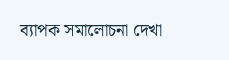ব্যাপক সমালোচনা দেখা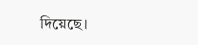দিয়েছে।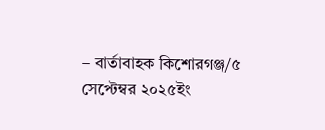– বার্তাবাহক কিশোরগঞ্জ/৫ সেপ্টেম্বর ২০২৫ইং